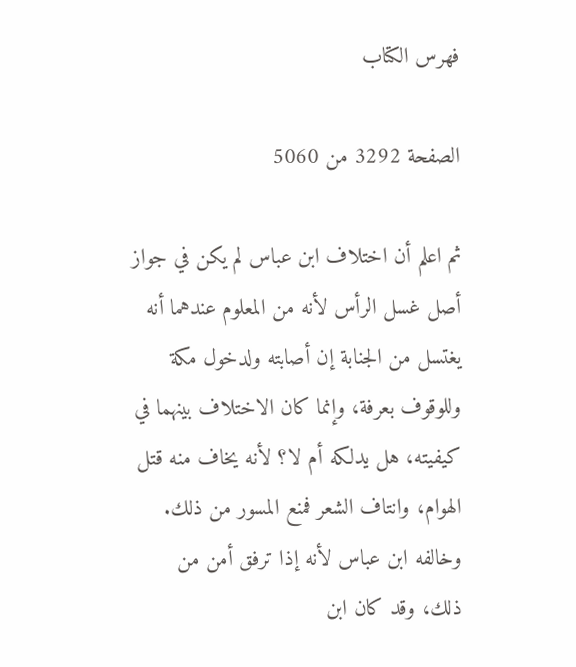فهرس الكتاب

الصفحة 3292 من 5060

ثم اعلم أن اختلاف ابن عباس لم يكن في جواز أصل غسل الرأس لأنه من المعلوم عندهما أنه يغتسل من الجنابة إن أصابته ولدخول مكة وللوقوف بعرفة، وإنما كان الاختلاف بينهما في كيفيته، هل يدلكه أم لا؟ لأنه يخاف منه قتل الهوام، وانتاف الشعر فمنع المسور من ذلك. وخالفه ابن عباس لأنه إذا ترفق أمن من ذلك، وقد كان ابن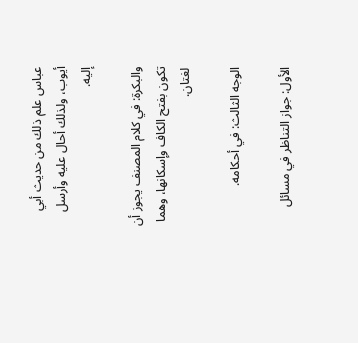عباس علم ذلك من حديث أبي أيوب، ولذلك أحال عليه وأرسل إليه.

والبكرة: في كلام المصنف يجوز أن تكون بفتح الكاف وإسكانها، وهما لغتان.

الوجه الثالث: في أحكامه.

الأول: جواز التناظر في مسائل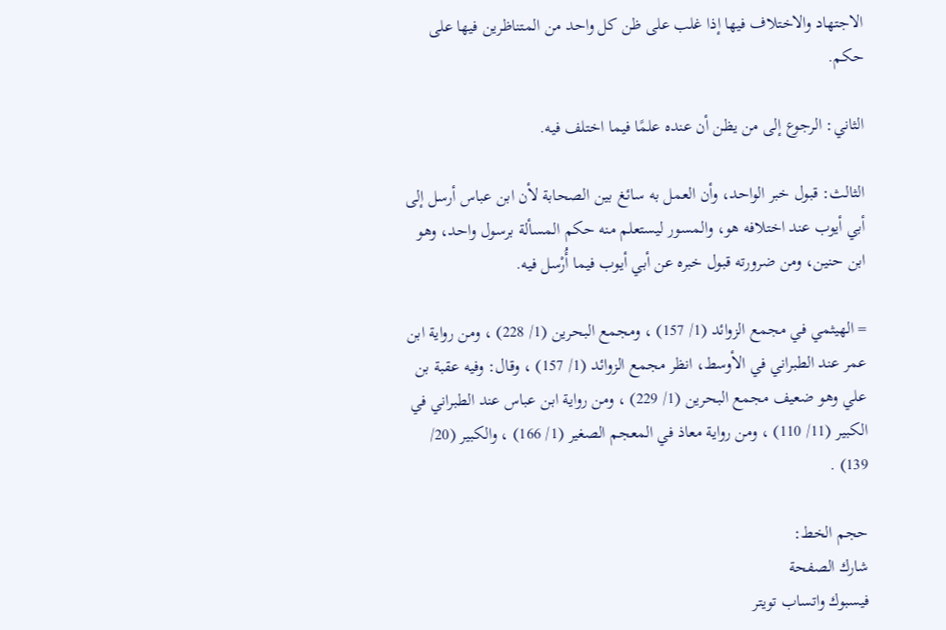الاجتهاد والاختلاف فيها إذا غلب على ظن كل واحد من المتناظرين فيها على حكم.

الثاني: الرجوع إلى من يظن أن عنده علمًا فيما اختلف فيه.

الثالث: قبول خبر الواحد، وأن العمل به سائغ بين الصحابة لأن ابن عباس أرسل إلى أبي أيوب عند اختلافه هو، والمسور ليستعلم منه حكم المسألة برسول واحد، وهو ابن حنين، ومن ضرورته قبول خبره عن أبي أيوب فيما أُرْسل فيه.

= الهيثمي في مجمع الزوائد (1/ 157) ، ومجمع البحرين (1/ 228) ، ومن رواية ابن عمر عند الطبراني في الأوسط، انظر مجمع الزوائد (1/ 157) ، وقال: وفيه عقبة بن علي وهو ضعيف مجمع البحرين (1/ 229) ، ومن رواية ابن عباس عند الطبراني في الكبير (11/ 110) ، ومن رواية معاذ في المعجم الصغير (1/ 166) ، والكبير (20/ 139) .

حجم الخط:
شارك الصفحة
فيسبوك واتساب تويتر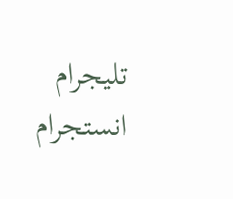تليجرام انستجرام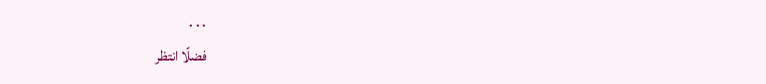. . .
فضلًا انتظر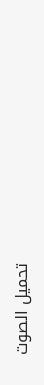تحميل الصوت